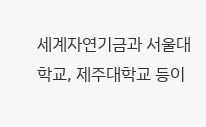세계자연기금과 서울대학교, 제주대학교 등이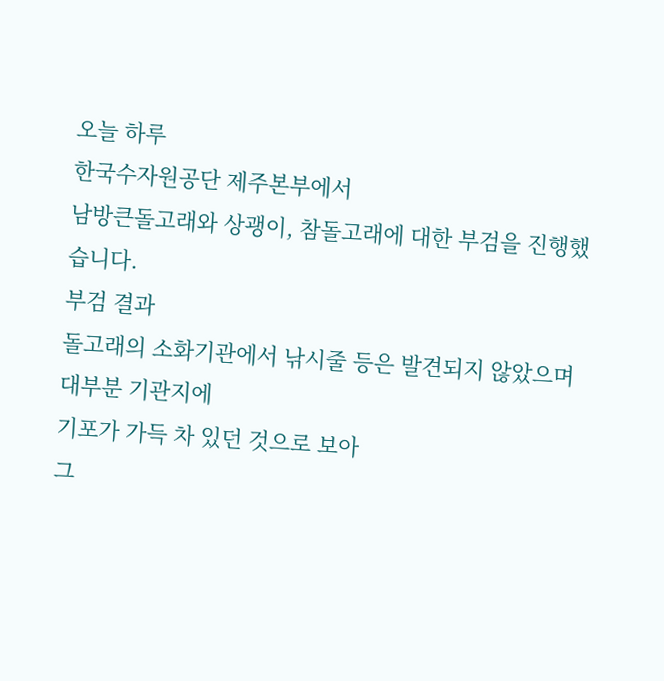오늘 하루
한국수자원공단 제주본부에서
남방큰돌고래와 상괭이, 참돌고래에 대한 부검을 진행했습니다.
부검 결과
돌고래의 소화기관에서 낚시줄 등은 발견되지 않았으며
대부분 기관지에
기포가 가득 차 있던 것으로 보아
그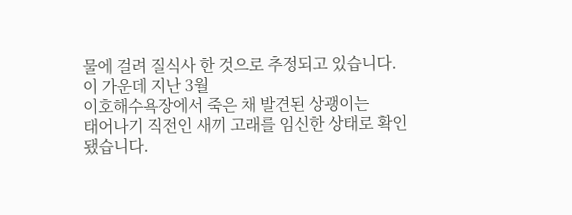물에 걸려 질식사 한 것으로 추정되고 있습니다.
이 가운데 지난 3월
이호해수욕장에서 죽은 채 발견된 상괭이는
태어나기 직전인 새끼 고래를 임신한 상태로 확인됐습니다.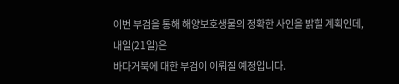이번 부검을 통해 해양보호생물의 정확한 사인을 밝힐 계획인데,
내일(21일)은
바다거북에 대한 부검이 이뤄질 예정입니다.